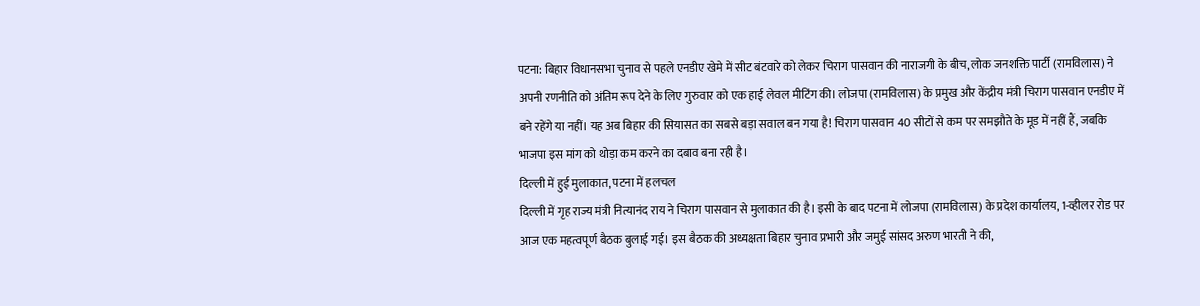पटना: बिहार विधानसभा चुनाव से पहले एनडीए खेमे में सीट बंटवारे को लेकर चिराग पासवान की नाराजगी के बीच, लोक जनशक्ति पार्टी (रामविलास) ने अपनी रणनीति को अंतिम रूप देने के लिए गुरुवार को एक हाई लेवल मीटिंग की। लोजपा (रामविलास) के प्रमुख और केंद्रीय मंत्री चिराग पासवान एनडीए में बने रहेंगे या नहीं। यह अब बिहार की सियासत का सबसे बड़ा सवाल बन गया है! चिराग पासवान 40 सीटों से कम पर समझौते के मूड में नहीं हैं, जबकि भाजपा इस मांग को थोड़ा कम करने का दबाव बना रही है।
दिल्ली में हुई मुलाकात, पटना में हलचल
दिल्ली में गृह राज्य मंत्री नित्यानंद राय ने चिराग पासवान से मुलाकात की है। इसी के बाद पटना में लोजपा (रामविलास) के प्रदेश कार्यालय, 1-व्हीलर रोड पर आज एक महत्वपूर्ण बैठक बुलाई गई। इस बैठक की अध्यक्षता बिहार चुनाव प्रभारी और जमुई सांसद अरुण भारती ने की,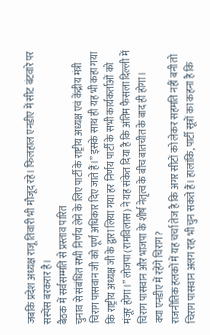जबकि प्रदेश अध्यक्ष राजू तिवारी भी मौजूद रहे। फिलहाल एनडीए में सीट बंटवारे पर सस्पेंस बरकरार है।
बैठक में सर्वसम्मति से प्रस्ताव पारित
चुनाव से संबंधित सभी निर्णय लेने के लिए पार्टी के राष्ट्रीय अध्यक्ष एवं केंद्रीय मंत्री चिराग पासवान जी को पूर्ण अधिकार दिए जाते हैं।” इसके साथ ही यह भी कहा गया कि राष्ट्रीय अध्यक्ष जी के द्वारा लिया गया हर निर्णय पार्टी के सभी कार्यकर्ताओं को मंजूर होगा।” लोजपा (रामविलास) ने यह संकेत दिया है कि अंतिम फैसला दिल्ली में चिराग पासवान और भाजपा के शीर्ष नेतृत्व के बीच बातचीत के बाद ही होगा।
क्या एनडीए में रहेंगे चिराग?
राजनीतिक हलकों में यह चर्चा तेज है कि अगर सीटों को लेकर सहमति नहीं बनी तो चिराग पासवान अलग राह भी चुन सकते हैं। हालांकि, पार्टी सूत्रों का कहना है कि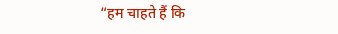“हम चाहते हैं कि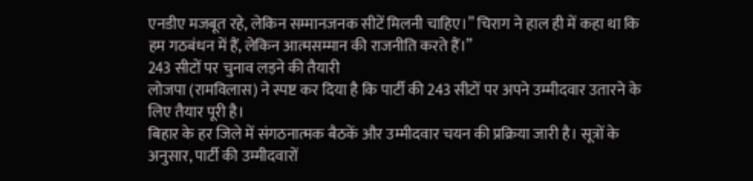एनडीए मजबूत रहे, लेकिन सम्मानजनक सीटें मिलनी चाहिए।” चिराग ने हाल ही में कहा था कि हम गठबंधन में हैं, लेकिन आत्मसम्मान की राजनीति करते हैं।”
243 सीटों पर चुनाव लड़ने की तैयारी
लोजपा (रामविलास) ने स्पष्ट कर दिया है कि पार्टी की 243 सीटों पर अपने उम्मीदवार उतारने के लिए तैयार पूरी है।
बिहार के हर जिले में संगठनात्मक बैठकें और उम्मीदवार चयन की प्रक्रिया जारी है। सूत्रों के अनुसार, पार्टी की उम्मीदवारों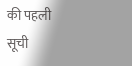की पहली सूची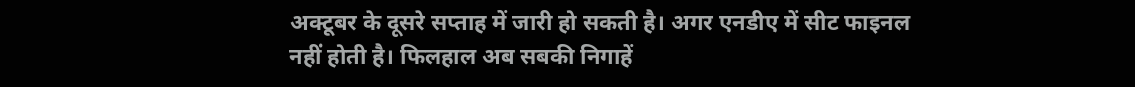अक्टूबर के दूसरे सप्ताह में जारी हो सकती है। अगर एनडीए में सीट फाइनल नहीं होती है। फिलहाल अब सबकी निगाहें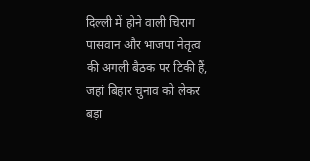दिल्ली में होने वाली चिराग पासवान और भाजपा नेतृत्व की अगली बैठक पर टिकी हैं, जहां बिहार चुनाव को लेकर बड़ा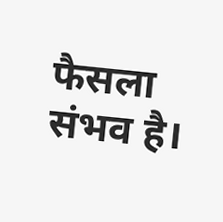फैसला संभव है।